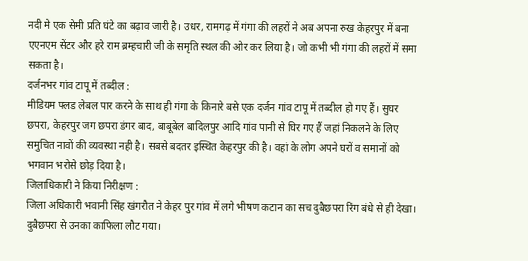नदी मे एक सेमी प्रति घंटे का बढ़ाव जारी है। उधर, रामगढ़ में गंगा की लहरों ने अब अपना रुख केहरपुर में बना एएनएम सेंटर और हरे राम ब्रम्हचारी जी के समृति स्थल की ओर कर लिया है। जो कभी भी गंगा की लहरों में समा सकता है।
दर्जनभर गांव टापू में तब्दील :
मीडियम फ्लड लेबल पार करने के साथ ही गंगा के किनारे बसे एक दर्जन गांव टापू में तब्दील हो गए हैं। सुघर छपरा, केहरपुर जग छपरा डंगर बाद, बाबूबेल बादिलपुर आदि गांव पानी से घिर गए हैं जहां निकलने के लिए समुचित नावों की व्यवस्था नही है। सबसे बदतर इस्थित केहरपुर की है। वहां के लोग अपने घरों व समानों को भगवान भरोसे छोड़ दिया है।
जिलाधिकारी ने किया निरीक्षण :
जिला अधिकारी भवानी सिंह खंगरौत ने केहर पुर गांव में लगे भीषण कटान का सच दुबैछपरा रिंग बंधे से ही देखा। दुबैछपरा से उनका काफिला लौट गया।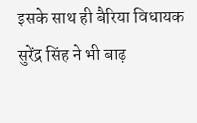इसके साथ ही बैरिया विधायक सुरेंद्र सिंह ने भी बाढ़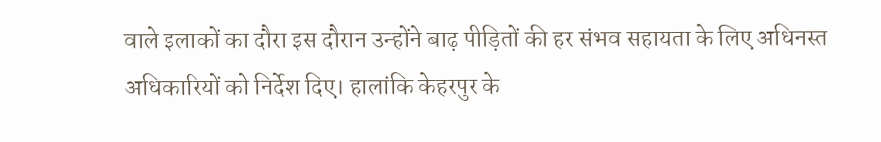वाले इलाकों का दौरा इस दौरान उन्होंने बाढ़ पीड़ितों की हर संभव सहायता के लिए अधिनस्त अधिकारियों को निर्देश दिए। हालांकि केहरपुर के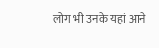लोग भी उनके यहां आने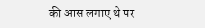की आस लगाए थे पर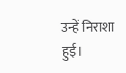उन्हें निराशा हुई।